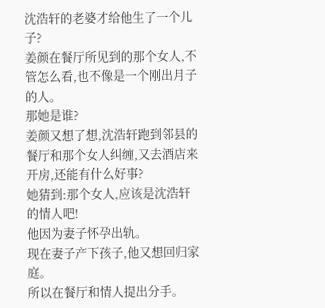沈浩轩的老婆才给他生了一个儿子?
姜颜在餐厅所见到的那个女人,不管怎么看,也不像是一个刚出月子的人。
那她是谁?
姜颜又想了想,沈浩轩跑到邻县的餐厅和那个女人纠缠,又去酒店来开房,还能有什么好事?
她猜到:那个女人,应该是沈浩轩的情人吧!
他因为妻子怀孕出轨。
现在妻子产下孩子,他又想回归家庭。
所以在餐厅和情人提出分手。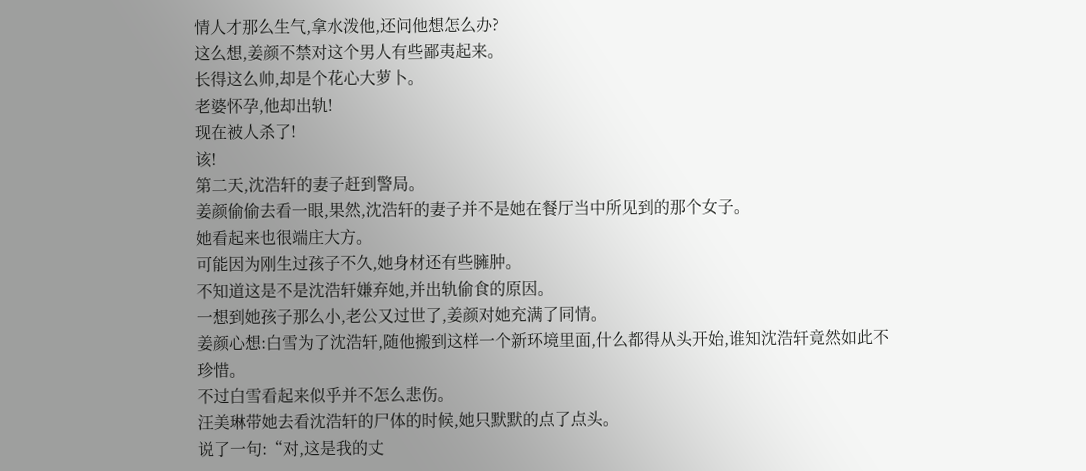情人才那么生气,拿水泼他,还问他想怎么办?
这么想,姜颜不禁对这个男人有些鄙夷起来。
长得这么帅,却是个花心大萝卜。
老婆怀孕,他却出轨!
现在被人杀了!
该!
第二天,沈浩轩的妻子赶到警局。
姜颜偷偷去看一眼,果然,沈浩轩的妻子并不是她在餐厅当中所见到的那个女子。
她看起来也很端庄大方。
可能因为刚生过孩子不久,她身材还有些臃肿。
不知道这是不是沈浩轩嫌弃她,并出轨偷食的原因。
一想到她孩子那么小,老公又过世了,姜颜对她充满了同情。
姜颜心想:白雪为了沈浩轩,随他搬到这样一个新环境里面,什么都得从头开始,谁知沈浩轩竟然如此不珍惜。
不过白雪看起来似乎并不怎么悲伤。
汪美琳带她去看沈浩轩的尸体的时候,她只默默的点了点头。
说了一句:“对,这是我的丈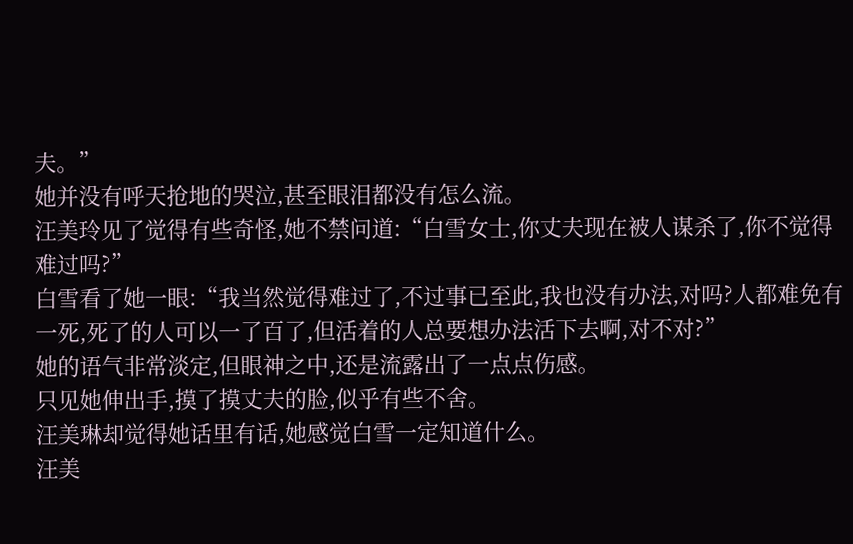夫。”
她并没有呼天抢地的哭泣,甚至眼泪都没有怎么流。
汪美玲见了觉得有些奇怪,她不禁问道:“白雪女士,你丈夫现在被人谋杀了,你不觉得难过吗?”
白雪看了她一眼:“我当然觉得难过了,不过事已至此,我也没有办法,对吗?人都难免有一死,死了的人可以一了百了,但活着的人总要想办法活下去啊,对不对?”
她的语气非常淡定,但眼神之中,还是流露出了一点点伤感。
只见她伸出手,摸了摸丈夫的脸,似乎有些不舍。
汪美琳却觉得她话里有话,她感觉白雪一定知道什么。
汪美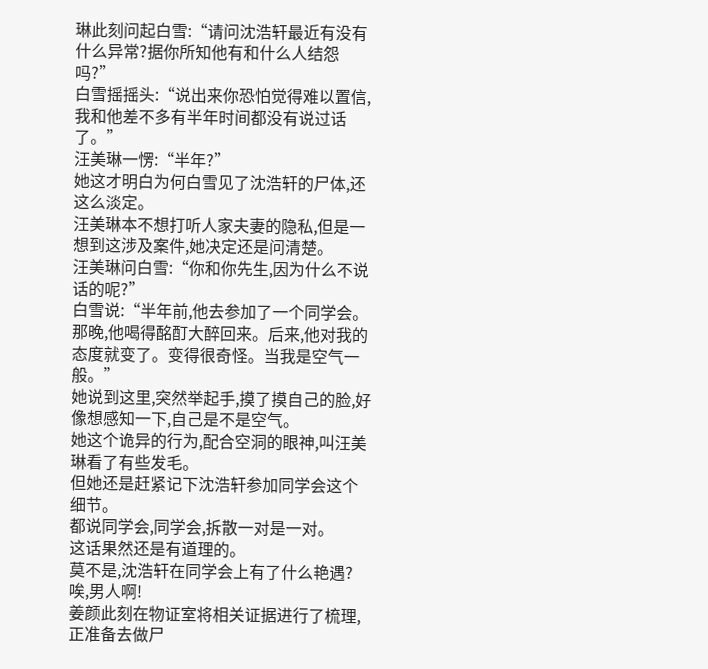琳此刻问起白雪:“请问沈浩轩最近有没有什么异常?据你所知他有和什么人结怨吗?”
白雪摇摇头:“说出来你恐怕觉得难以置信,我和他差不多有半年时间都没有说过话了。”
汪美琳一愣:“半年?”
她这才明白为何白雪见了沈浩轩的尸体,还这么淡定。
汪美琳本不想打听人家夫妻的隐私,但是一想到这涉及案件,她决定还是问清楚。
汪美琳问白雪:“你和你先生,因为什么不说话的呢?”
白雪说:“半年前,他去参加了一个同学会。那晚,他喝得酩酊大醉回来。后来,他对我的态度就变了。变得很奇怪。当我是空气一般。”
她说到这里,突然举起手,摸了摸自己的脸,好像想感知一下,自己是不是空气。
她这个诡异的行为,配合空洞的眼神,叫汪美琳看了有些发毛。
但她还是赶紧记下沈浩轩参加同学会这个细节。
都说同学会,同学会,拆散一对是一对。
这话果然还是有道理的。
莫不是,沈浩轩在同学会上有了什么艳遇?
唉,男人啊!
姜颜此刻在物证室将相关证据进行了梳理,正准备去做尸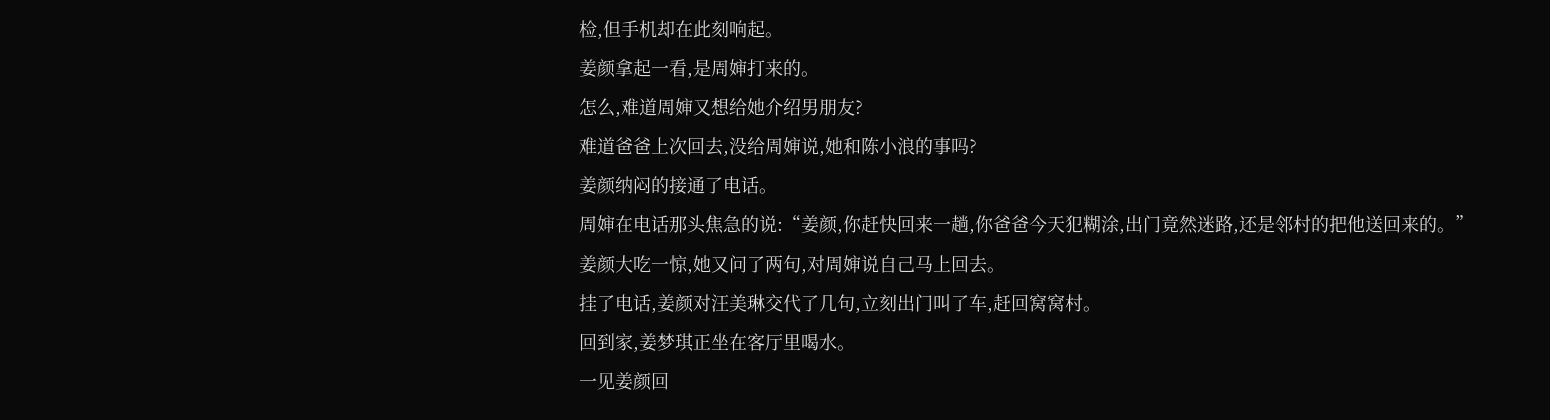检,但手机却在此刻响起。
姜颜拿起一看,是周婶打来的。
怎么,难道周婶又想给她介绍男朋友?
难道爸爸上次回去,没给周婶说,她和陈小浪的事吗?
姜颜纳闷的接通了电话。
周婶在电话那头焦急的说:“姜颜,你赶快回来一趟,你爸爸今天犯糊涂,出门竟然迷路,还是邻村的把他送回来的。”
姜颜大吃一惊,她又问了两句,对周婶说自己马上回去。
挂了电话,姜颜对汪美琳交代了几句,立刻出门叫了车,赶回窝窝村。
回到家,姜梦琪正坐在客厅里喝水。
一见姜颜回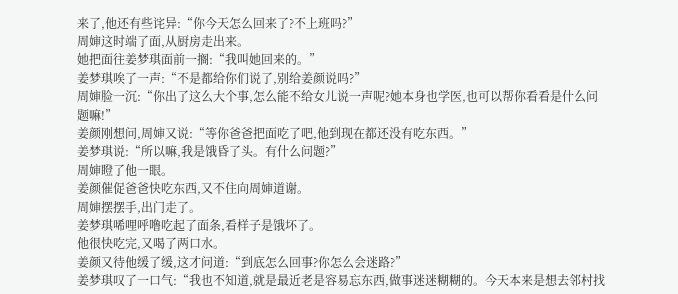来了,他还有些诧异:“你今天怎么回来了?不上班吗?”
周婶这时端了面,从厨房走出来。
她把面往姜梦琪面前一搁:“我叫她回来的。”
姜梦琪唉了一声:“不是都给你们说了,别给姜颜说吗?”
周婶脸一沉:“你出了这么大个事,怎么能不给女儿说一声呢?她本身也学医,也可以帮你看看是什么问题嘛!”
姜颜刚想问,周婶又说:“等你爸爸把面吃了吧,他到现在都还没有吃东西。”
姜梦琪说:“所以嘛,我是饿昏了头。有什么问题?”
周婶瞪了他一眼。
姜颜催促爸爸快吃东西,又不住向周婶道谢。
周婶摆摆手,出门走了。
姜梦琪唏哩呼噜吃起了面条,看样子是饿坏了。
他很快吃完,又喝了两口水。
姜颜又待他缓了缓,这才问道:“到底怎么回事?你怎么会迷路?”
姜梦琪叹了一口气:“我也不知道,就是最近老是容易忘东西,做事迷迷糊糊的。今天本来是想去邻村找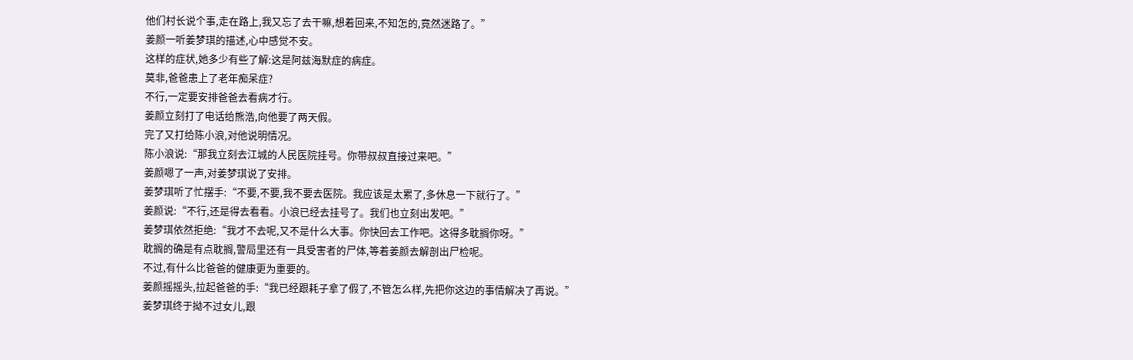他们村长说个事,走在路上,我又忘了去干嘛,想着回来,不知怎的,竟然迷路了。”
姜颜一听姜梦琪的描述,心中感觉不安。
这样的症状,她多少有些了解:这是阿兹海默症的病症。
莫非,爸爸患上了老年痴呆症?
不行,一定要安排爸爸去看病才行。
姜颜立刻打了电话给熊浩,向他要了两天假。
完了又打给陈小浪,对他说明情况。
陈小浪说:“那我立刻去江城的人民医院挂号。你带叔叔直接过来吧。”
姜颜嗯了一声,对姜梦琪说了安排。
姜梦琪听了忙摆手:“不要,不要,我不要去医院。我应该是太累了,多休息一下就行了。”
姜颜说:“不行,还是得去看看。小浪已经去挂号了。我们也立刻出发吧。”
姜梦琪依然拒绝:“我才不去呢,又不是什么大事。你快回去工作吧。这得多耽搁你呀。”
耽搁的确是有点耽搁,警局里还有一具受害者的尸体,等着姜颜去解剖出尸检呢。
不过,有什么比爸爸的健康更为重要的。
姜颜摇摇头,拉起爸爸的手:“我已经跟耗子拿了假了,不管怎么样,先把你这边的事情解决了再说。”
姜梦琪终于拗不过女儿,跟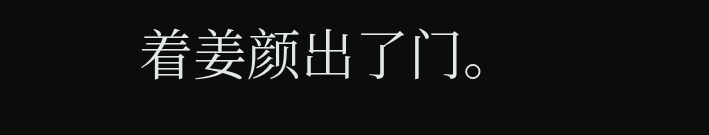着姜颜出了门。